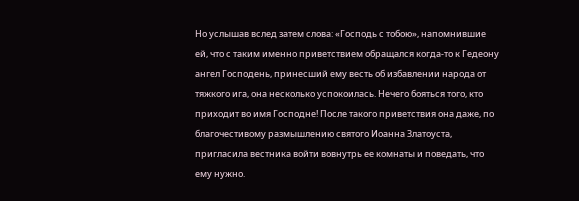Но услышав вслед затем слова: «Господь с тобою», напомнившие ей, что с таким именно приветствием обращался когда-то к Гедеону ангел Господень, принесший ему весть об избавлении народа от тяжкого ига, она несколько успокоилась. Нечего бояться того, кто приходит во имя Господне! После такого приветствия она даже, по благочестивому размышлению святого Иоанна Златоуста, пригласила вестника войти вовнутрь ее комнаты и поведать, что ему нужно.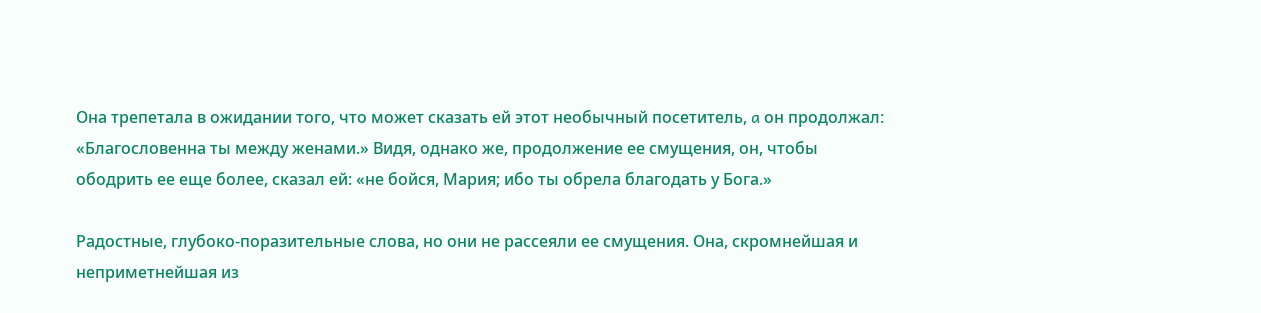Она трепетала в ожидании того, что может сказать ей этот необычный посетитель, a он продолжал: «Благословенна ты между женами.» Видя, однако же, продолжение ее смущения, он, чтобы ободрить ее еще более, сказал ей: «не бойся, Мария; ибо ты обрела благодать у Бога.»

Радостные, глубоко-поразительные слова, но они не рассеяли ее смущения. Она, скромнейшая и неприметнейшая из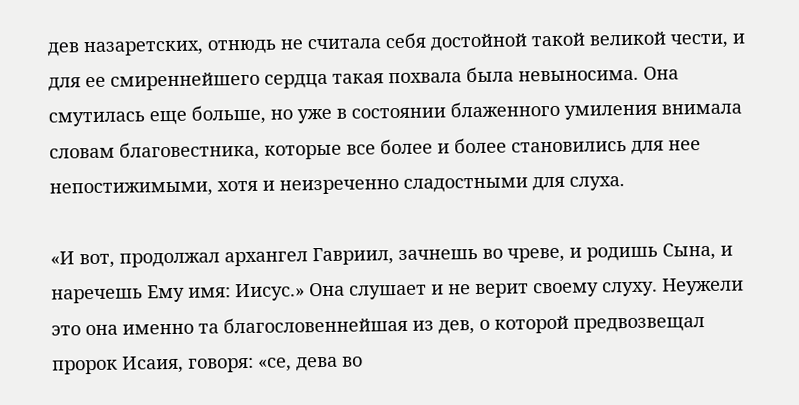дев назаретских, отнюдь не считала себя достойной такой великой чести, и для ее смиреннейшего сердца такая похвала была невыносима. Она смутилась еще больше, но уже в состоянии блаженного умиления внимала словам благовестника, которые все более и более становились для нее непостижимыми, хотя и неизреченно сладостными для слуха.

«И вот, продолжал архангел Гавриил, зачнешь во чреве, и родишь Сына, и наречешь Ему имя: Иисус.» Она слушает и не верит своему слуху. Неужели это она именно та благословеннейшая из дев, о которой предвозвещал пророк Исаия, говоря: «се, дева во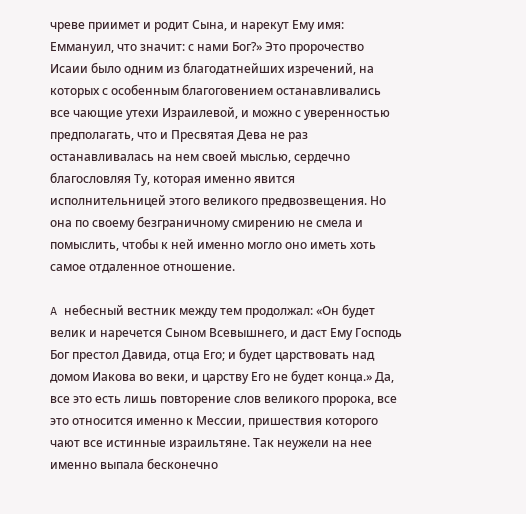чреве приимет и родит Сына, и нарекут Ему имя: Еммануил, что значит: с нами Бог?» Это пророчество Исаии было одним из благодатнейших изречений, на которых с особенным благоговением останавливались все чающие утехи Израилевой, и можно с уверенностью предполагать, что и Пресвятая Дева не раз останавливалась на нем своей мыслью, сердечно благословляя Ту, которая именно явится исполнительницей этого великого предвозвещения. Но она по своему безграничному смирению не смела и помыслить, чтобы к ней именно могло оно иметь хоть самое отдаленное отношение.

A небесный вестник между тем продолжал: «Он будет велик и наречется Сыном Всевышнего, и даст Ему Господь Бог престол Давида, отца Его; и будет царствовать над домом Иакова во веки, и царству Его не будет конца.» Да, все это есть лишь повторение слов великого пророка, все это относится именно к Мессии, пришествия которого чают все истинные израильтяне. Так неужели на нее именно выпала бесконечно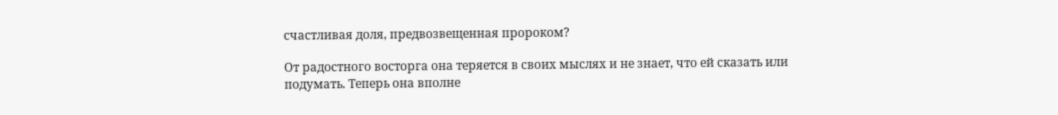счастливая доля, предвозвещенная пророком?

От радостного восторга она теряется в своих мыслях и не знает, что ей сказать или подумать. Теперь она вполне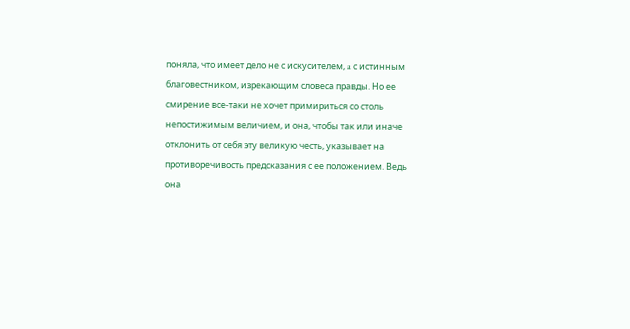поняла, что имеет дело не с искусителем, a с истинным благовестником, изрекающим словеса правды. Но ее смирение все-таки не хочет примириться со столь непостижимым величием, и она, чтобы так или иначе отклонить от себя эту великую честь, указывает на противоречивость предсказания с ее положением. Ведь она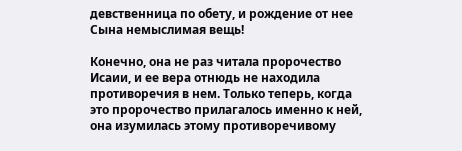девственница по обету, и рождение от нее Сына немыслимая вещь!

Конечно, она не раз читала пророчество Исаии, и ее вера отнюдь не находила противоречия в нем. Только теперь, когда это пророчество прилагалось именно к ней, она изумилась этому противоречивому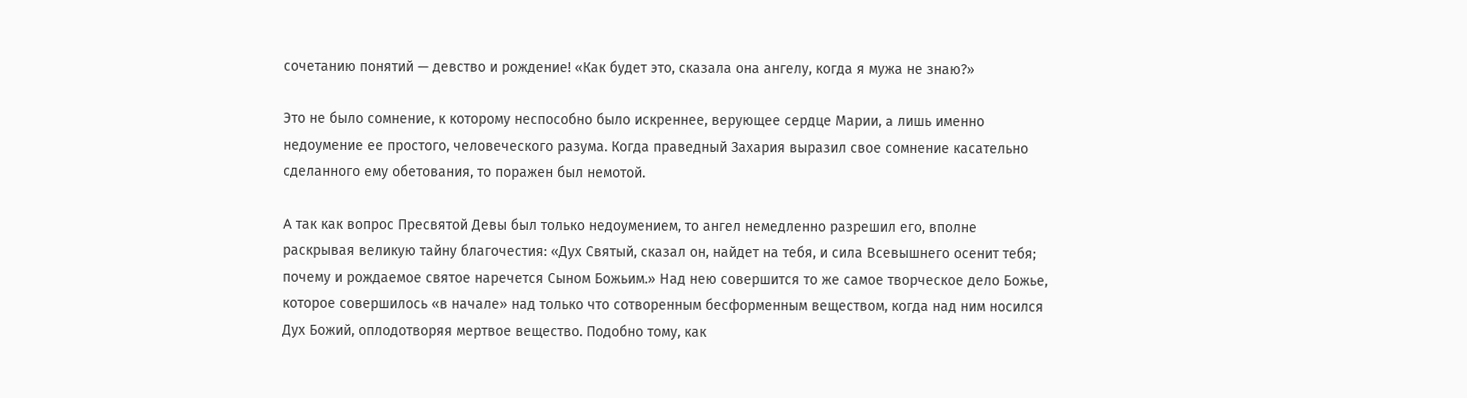сочетанию понятий — девство и рождение! «Как будет это, сказала она ангелу, когда я мужа не знаю?»

Это не было сомнение, к которому неспособно было искреннее, верующее сердце Марии, a лишь именно недоумение ее простого, человеческого разума. Когда праведный Захария выразил свое сомнение касательно сделанного ему обетования, то поражен был немотой.

A так как вопрос Пресвятой Девы был только недоумением, то ангел немедленно разрешил его, вполне раскрывая великую тайну благочестия: «Дух Святый, сказал он, найдет на тебя, и сила Всевышнего осенит тебя; почему и рождаемое святое наречется Сыном Божьим.» Над нею совершится то же самое творческое дело Божье, которое совершилось «в начале» над только что сотворенным бесформенным веществом, когда над ним носился Дух Божий, оплодотворяя мертвое вещество. Подобно тому, как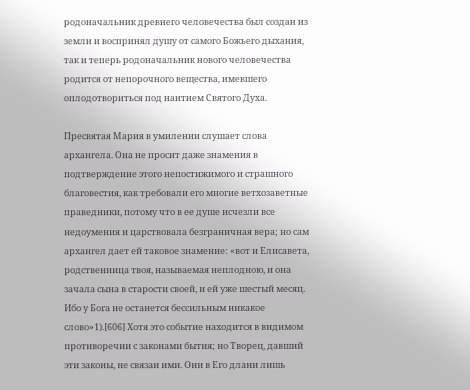родоначальник древнего человечества был создан из земли и воспринял душу от самого Божьего дыхания, так и теперь родоначальник нового человечества родится от непорочного вещества, имевшего оплодотвориться под наитием Святого Духа.

Пресвятая Мария в умилении слушает слова архангела. Она не просит даже знамения в подтверждение этого непостижимого и страшного благовестия, как требовали его многие ветхозаветные праведники, потому что в ее душе исчезли все недоумения и царствовала безграничная вера; но сам архангел дает ей таковое знамение: «вот и Елисавета, родственница твоя, называемая неплодною, и она зачала сына в старости своей, и ей уже шестый месяц. Ибо у Бога не останется бессильным никакое слово»1).[606] Хотя это событие находится в видимом противоречии с законами бытия; но Творец, давший эти законы, не связан ими. Они в Его длани лишь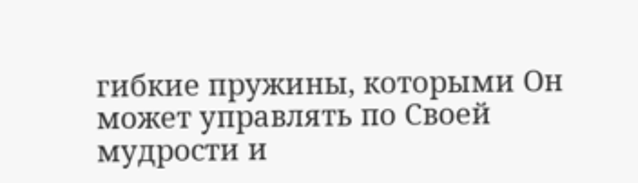гибкие пружины, которыми Он может управлять по Своей мудрости и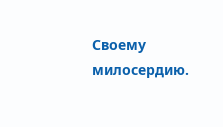Своему милосердию.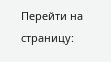Перейти на страницу: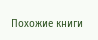Похожие книги